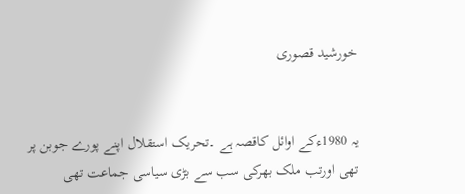خورشید قصوری


یہ 1980ءکے اوائل کاقصہ ہے ۔تحریک استقلال اپنے پورے جوبن پر تھی اورتب ملک بھرکی سب سے بڑی سیاسی جماعت تھی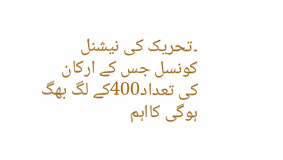۔تحریک کی نیشنل کونسل جس کے ارکان کی تعداد400کے لگ بھگ ہوگی کااہم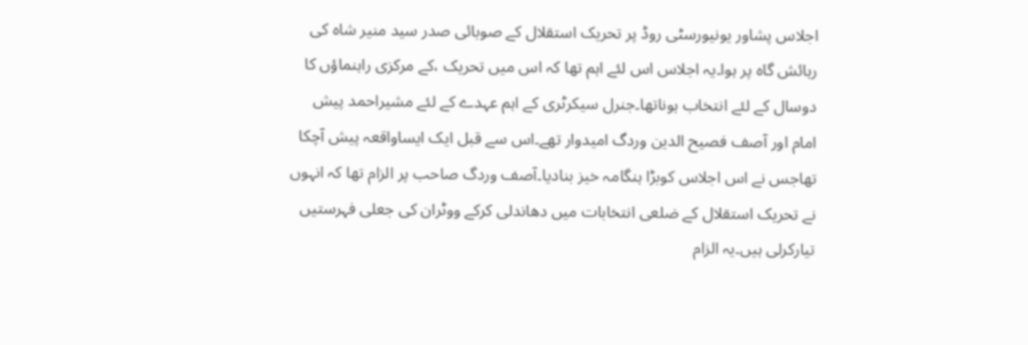اجلاس پشاور یونیورسٹی روڈ پر تحریک استقلال کے صوبائی صدر سید منیر شاہ کی رہائش گاہ پر ہوا۔یہ اجلاس اس لئے اہم تھا کہ اس میں تحریک ،کے مرکزی راہنماؤں کا دوسال کے لئے انتخاب ہوناتھا۔جنرل سیکرٹری کے اہم عہدے کے لئے مشیراحمد پیش امام اور آصف فصیح الدین وردگ امیدوار تھے۔اس سے قبل ایک ایساواقعہ پیش آچکا تھاجس نے اس اجلاس کوبڑا ہنگامہ خیز بنادیا۔آصف وردگ صاحب پر الزام تھا کہ انہوں نے تحریک استقلال کے ضلعی انتخابات میں دھاندلی کرکے ووٹران کی جعلی فہرستیں تیارکرلی ہیں۔یہ الزام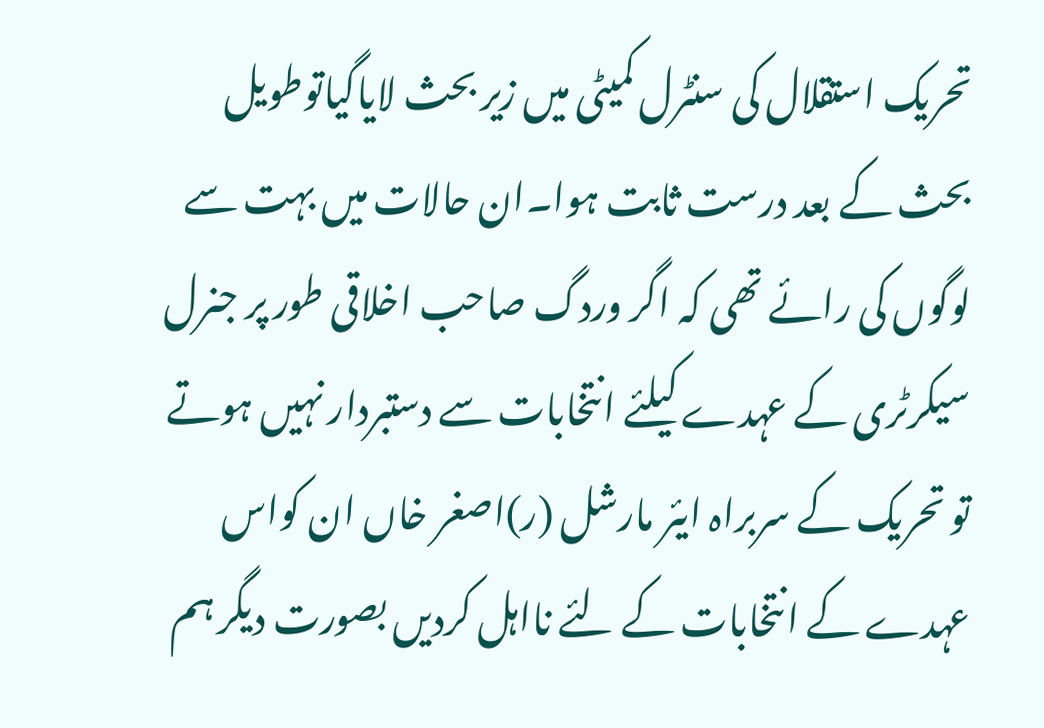تحریک استقلال کی سنٹرل کمیٹی میں زیر بحث لایاگیاتوطویل بحث کے بعد درست ثابت ہوا۔ان حالات میں بہت سے لوگوں کی رائے تھی کہ اگر وردگ صاحب اخلاقی طور پر جنرل سیکرٹری کے عہدے کیلئے انتخابات سے دستبردار نہیں ہوتے تو تحریک کے سربراہ ایئر مارشل (ر)اصغر خاں ان کواس عہدے کے انتخابات کے لئے نااہل کردیں بصورت دیگر ہم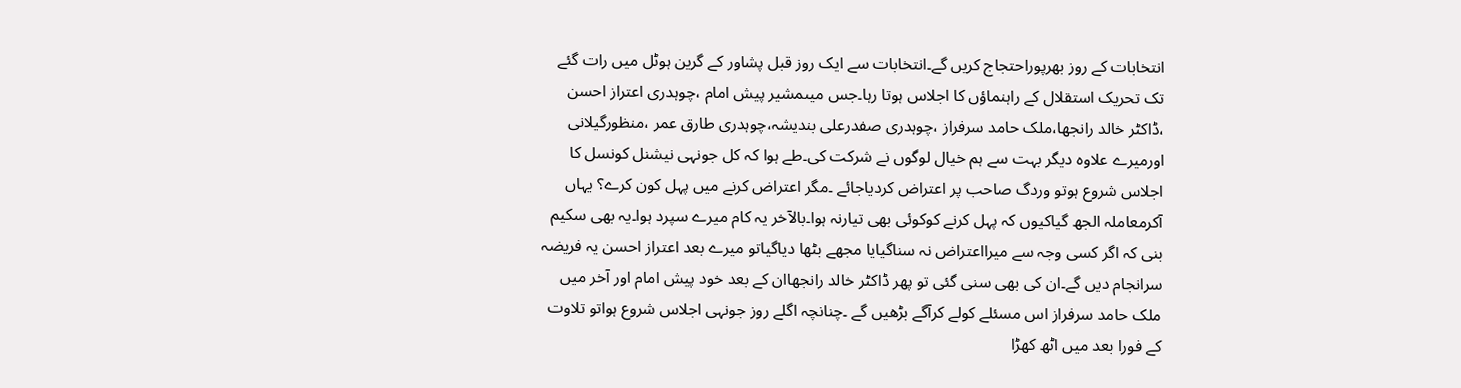انتخابات کے روز بھرپوراحتجاج کریں گے۔انتخابات سے ایک روز قبل پشاور کے گرین ہوٹل میں رات گئے تک تحریک استقلال کے راہنماؤں کا اجلاس ہوتا رہا۔جس میںمشیر پیش امام ،چوہدری اعتراز احسن ،ڈاکٹر خالد رانجھا،ملک حامد سرفراز ،چوہدری صفدرعلی بندیشہ،چوہدری طارق عمر ،منظورگیلانی اورمیرے علاوہ دیگر بہت سے ہم خیال لوگوں نے شرکت کی۔طے ہوا کہ کل جونہی نیشنل کونسل کا اجلاس شروع ہوتو وردگ صاحب پر اعتراض کردیاجائے ۔مگر اعتراض کرنے میں پہل کون کرے؟ یہاں آکرمعاملہ الجھ گیاکیوں کہ پہل کرنے کوکوئی بھی تیارنہ ہوا۔بالآخر یہ کام میرے سپرد ہوا۔یہ بھی سکیم بنی کہ اگر کسی وجہ سے میرااعتراض نہ سناگیایا مجھے بٹھا دیاگیاتو میرے بعد اعتراز احسن یہ فریضہ سرانجام دیں گے۔ان کی بھی سنی گئی تو پھر ڈاکٹر خالد رانجھاان کے بعد خود پیش امام اور آخر میں ملک حامد سرفراز اس مسئلے کولے کرآگے بڑھیں گے ۔چنانچہ اگلے روز جونہی اجلاس شروع ہواتو تلاوت کے فورا بعد میں اٹھ کھڑا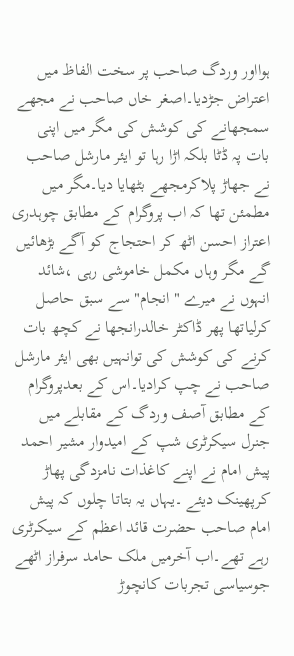ہوااور وردگ صاحب پر سخت الفاظ میں اعتراض جڑدیا۔اصغر خاں صاحب نے مجھے سمجھانے کی کوشش کی مگر میں اپنی بات پہ ڈٹا بلکہ اڑا رہا تو ایئر مارشل صاحب نے جھاڑ پلاکرمجھے بٹھایا دیا۔مگر میں مطمئن تھا کہ اب پروگرام کے مطابق چوہدری اعتراز احسن اٹھ کر احتجاج کو آگے بڑھائیں گے مگر وہاں مکمل خاموشی رہی ،شائد انہوں نے میرے "انجام"سے سبق حاصل کرلیاتھا پھر ڈاکٹر خالدرانجھا نے کچھ بات کرنے کی کوشش کی توانہیں بھی ایئر مارشل صاحب نے چپ کرادیا۔اس کے بعدپروگرام کے مطابق آصف وردگ کے مقابلے میں جنرل سیکرٹری شپ کے امیدوار مشیر احمد پیش امام نے اپنے کاغذات نامزدگی پھاڑ کرپھینک دیئے ۔یہاں یہ بتاتا چلوں کہ پیش امام صاحب حضرت قائد اعظم کے سیکرٹری رہے تھے۔اب آخرمیں ملک حامد سرفراز اٹھے جوسیاسی تجربات کانچوڑ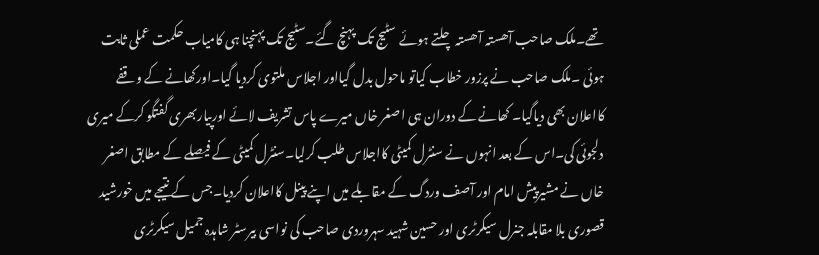تھے۔ملک صاحب آھستہ آھستہ چلتے ہوئے سٹیج تک پہنچ گئے۔سٹیج تک پہنچنا ہی کامیاب حکمت عملی ثابت ہوئی ۔ملک صاحب نے پرزور خطاب کیاتو ماحول بدل گیااور اجلاس ملتوی کردیا گیا۔اورکھانے کے وقفے کااعلان بھی دیاگیا۔ کھانے کے دوران ہی اصغر خاں میرے پاس تشریف لائے اورپیاربھری گفتگو کرکے میری دلجوئی کی۔اس کے بعد انہوں نے سنٹرل کمیٹی کااجلاس طلب کرلیا۔سنٹرل کمیٹی کے فیصلے کے مطابق اصغر خاں نے مشیرپیش امام اور آصف وردگ کے مقابلے میں اپنے پینل کااعلان کردیا۔جس کے نتیجے میں خورشید قصوری بلا مقابلہ جنرل سیکرٹری اور حسین شہید سہروردی صاحب کی نواسی بیرسٹر شاہدہ جمیل سیکرٹری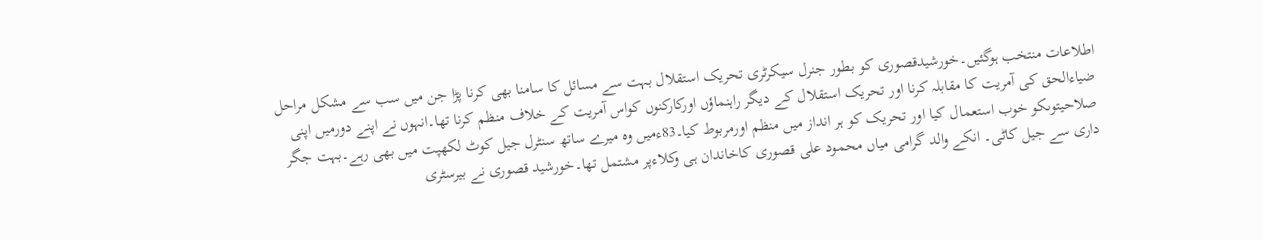اطلاعات منتخب ہوگئیں۔خورشیدقصوری کو بطور جنرل سیکرٹری تحریک استقلال بہت سے مسائل کا سامنا بھی کرنا پڑا جن میں سب سے مشکل مراحل ضیاءالحق کی آمریت کا مقابلہ کرنا اور تحریک استقلال کے دیگر راہنماؤں اورکارکنوں کواس آمریت کے خلاف منظم کرنا تھا۔انہوں نے اپنے دورمیں اپنی صلاحیتوںکو خوب استعمال کیا اور تحریک کو ہر انداز میں منظم اورمربوط کیا۔83ءمیں وہ میرے ساتھ سنٹرل جیل کوٹ لکھپت میں بھی رہے۔بہت جگر داری سے جیل کاٹی۔ انکے والد گرامی میاں محمود علی قصوری کاخاندان ہی وکلاءپر مشتمل تھا۔خورشید قصوری نے بیرسٹری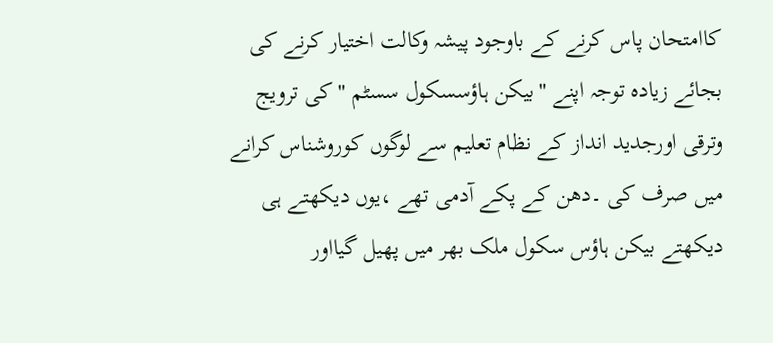کاامتحان پاس کرنے کے باوجود پیشہ وکالت اختیار کرنے کی بجائے زیادہ توجہ اپنے "بیکن ہاؤسسکول سسٹم "کی ترویج وترقی اورجدید انداز کے نظام تعلیم سے لوگوں کوروشناس کرانے میں صرف کی ۔دھن کے پکے آدمی تھے ،یوں دیکھتے ہی دیکھتے بیکن ہاؤس سکول ملک بھر میں پھیل گیااور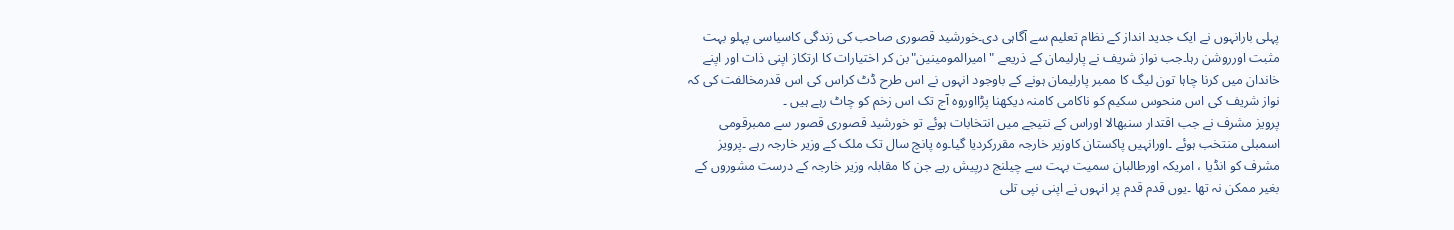پہلی بارانہوں نے ایک جدید انداز کے نظام تعلیم سے آگاہی دی۔خورشید قصوری صاحب کی زندگی کاسیاسی پہلو بہت مثبت اورروشن رہا۔جب نواز شریف نے پارلیمان کے ذریعے "امیرالمومینین"بن کر اختیارات کا ارتکاز اپنی ذات اور اپنے خاندان میں کرنا چاہا تون لیگ کا ممبر پارلیمان ہونے کے باوجود انہوں نے اس طرح ڈٹ کراس کی اس قدرمخالفت کی کہ نواز شریف کی اس منحوس سکیم کو ناکامی کامنہ دیکھنا پڑااوروہ آج تک اس زخم کو چاٹ رہے ہیں ۔
پرویز مشرف نے جب اقتدار سنبھالا اوراس کے نتیجے میں انتخابات ہوئے تو خورشید قصوری قصور سے ممبرقومی اسمبلی منتخب ہوئے ۔اورانہیں پاکستان کاوزیر خارجہ مقررکردیا گیا۔وہ پانچ سال تک ملک کے وزیر خارجہ رہے ۔پرویز مشرف کو انڈیا ، امریکہ اورطالبان سمیت بہت سے چیلنج درپیش رہے جن کا مقابلہ وزیر خارجہ کے درست مشوروں کے بغیر ممکن نہ تھا ۔یوں قدم قدم پر انہوں نے اپنی نپی تلی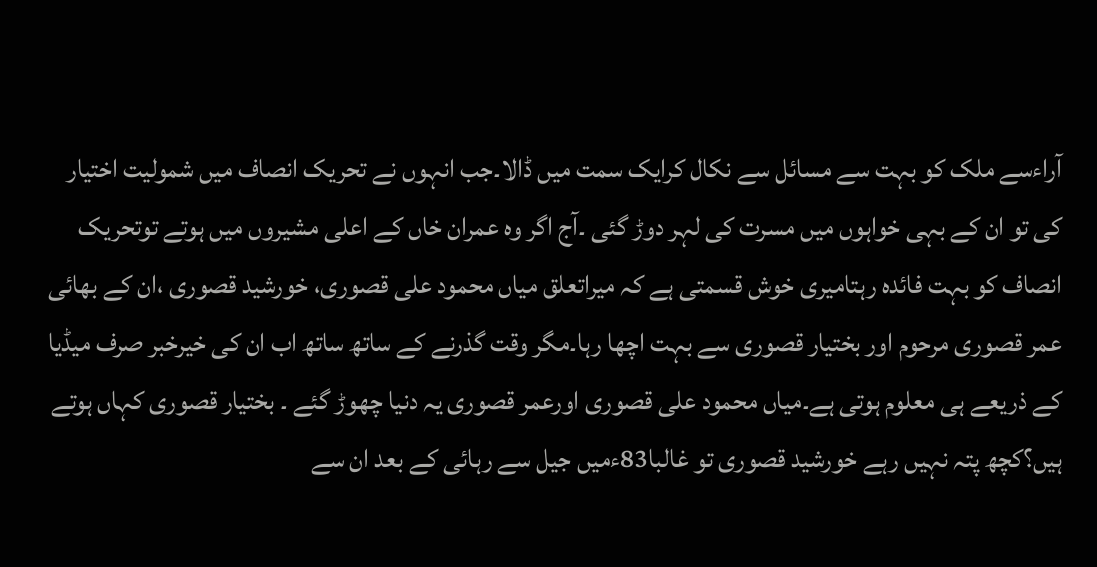آراءسے ملک کو بہت سے مسائل سے نکال کرایک سمت میں ڈالا۔جب انہوں نے تحریک انصاف میں شمولیت اختیار کی تو ان کے بہی خواہوں میں مسرت کی لہر دوڑ گئی ۔آج اگر وہ عمران خاں کے اعلی مشیروں میں ہوتے توتحریک انصاف کو بہت فائدہ رہتامیری خوش قسمتی ہے کہ میراتعلق میاں محمود علی قصوری، خورشید قصوری ،ان کے بھائی عمر قصوری مرحوم اور بختیار قصوری سے بہت اچھا رہا۔مگر وقت گذرنے کے ساتھ ساتھ اب ان کی خیرخبر صرف میڈیا کے ذریعے ہی معلوم ہوتی ہے۔میاں محمود علی قصوری اورعمر قصوری یہ دنیا چھوڑ گئے ۔ بختیار قصوری کہاں ہوتے ہیں؟کچھ پتہ نہیں رہے خورشید قصوری تو غالبا83ءمیں جیل سے رہائی کے بعد ان سے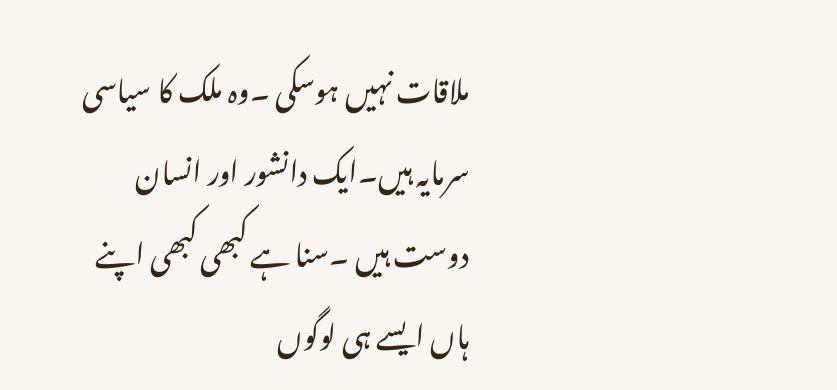ملاقات نہیں ہوسکی ۔وہ ملک کا سیاسی سرمایہ ہیں۔ایک دانشور اور انسان دوست ہیں ۔سنا ہے کبھی کبھی اپنے ہاں ایسے ہی لوگوں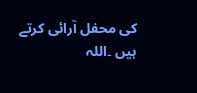کی محفل آرائی کرتے ہیں ۔اللہ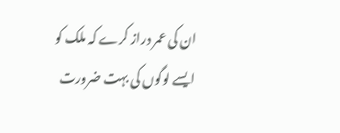ان کی عمر دراز کرے کہ ملک کو ایسے لوگوں کی بہت ضرورت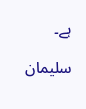ہے۔

سلیمان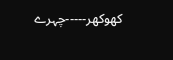کھوکھر-----چہرے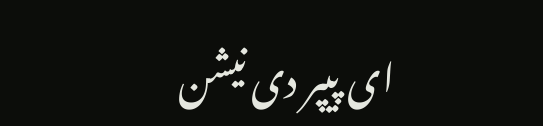ای پیپر دی نیشن